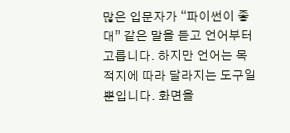많은 입문자가 “파이썬이 좋대” 같은 말을 듣고 언어부터 고릅니다. 하지만 언어는 목적지에 따라 달라지는 도구일 뿐입니다. 화면을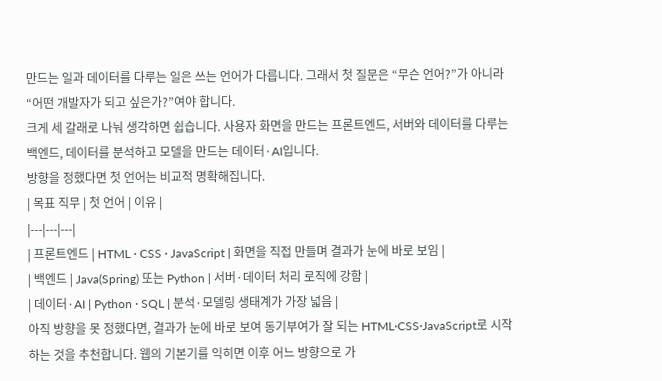만드는 일과 데이터를 다루는 일은 쓰는 언어가 다릅니다. 그래서 첫 질문은 “무슨 언어?”가 아니라 “어떤 개발자가 되고 싶은가?”여야 합니다.
크게 세 갈래로 나눠 생각하면 쉽습니다. 사용자 화면을 만드는 프론트엔드, 서버와 데이터를 다루는 백엔드, 데이터를 분석하고 모델을 만드는 데이터·AI입니다.
방향을 정했다면 첫 언어는 비교적 명확해집니다.
| 목표 직무 | 첫 언어 | 이유 |
|---|---|---|
| 프론트엔드 | HTML · CSS · JavaScript | 화면을 직접 만들며 결과가 눈에 바로 보임 |
| 백엔드 | Java(Spring) 또는 Python | 서버·데이터 처리 로직에 강함 |
| 데이터·AI | Python · SQL | 분석·모델링 생태계가 가장 넓음 |
아직 방향을 못 정했다면, 결과가 눈에 바로 보여 동기부여가 잘 되는 HTML·CSS·JavaScript로 시작하는 것을 추천합니다. 웹의 기본기를 익히면 이후 어느 방향으로 가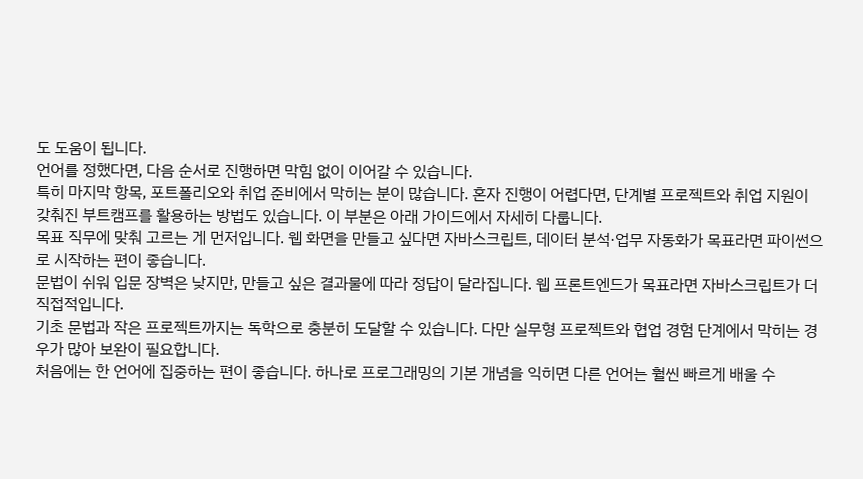도 도움이 됩니다.
언어를 정했다면, 다음 순서로 진행하면 막힘 없이 이어갈 수 있습니다.
특히 마지막 항목, 포트폴리오와 취업 준비에서 막히는 분이 많습니다. 혼자 진행이 어렵다면, 단계별 프로젝트와 취업 지원이 갖춰진 부트캠프를 활용하는 방법도 있습니다. 이 부분은 아래 가이드에서 자세히 다룹니다.
목표 직무에 맞춰 고르는 게 먼저입니다. 웹 화면을 만들고 싶다면 자바스크립트, 데이터 분석·업무 자동화가 목표라면 파이썬으로 시작하는 편이 좋습니다.
문법이 쉬워 입문 장벽은 낮지만, 만들고 싶은 결과물에 따라 정답이 달라집니다. 웹 프론트엔드가 목표라면 자바스크립트가 더 직접적입니다.
기초 문법과 작은 프로젝트까지는 독학으로 충분히 도달할 수 있습니다. 다만 실무형 프로젝트와 협업 경험 단계에서 막히는 경우가 많아 보완이 필요합니다.
처음에는 한 언어에 집중하는 편이 좋습니다. 하나로 프로그래밍의 기본 개념을 익히면 다른 언어는 훨씬 빠르게 배울 수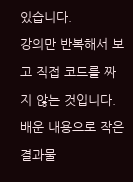있습니다.
강의만 반복해서 보고 직접 코드를 짜지 않는 것입니다. 배운 내용으로 작은 결과물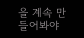을 계속 만들어봐야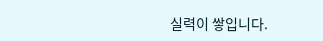실력이 쌓입니다.